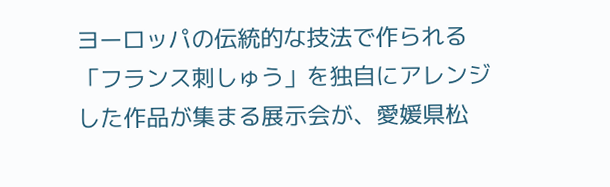ヨーロッパの伝統的な技法で作られる「フランス刺しゅう」を独自にアレンジした作品が集まる展示会が、愛媛県松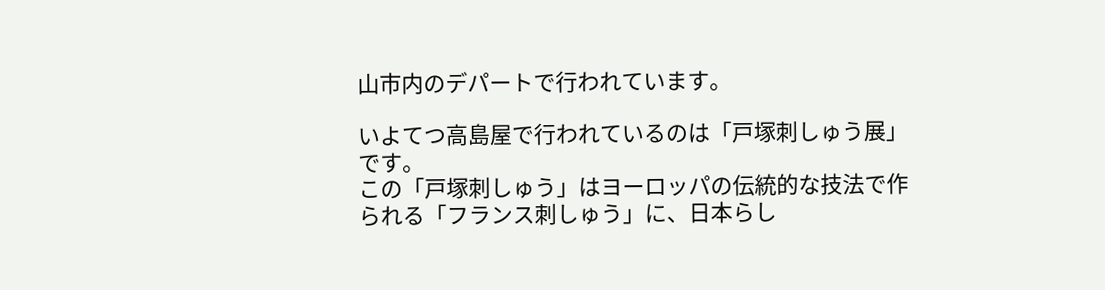山市内のデパートで行われています。

いよてつ高島屋で行われているのは「戸塚刺しゅう展」です。
この「戸塚刺しゅう」はヨーロッパの伝統的な技法で作られる「フランス刺しゅう」に、日本らし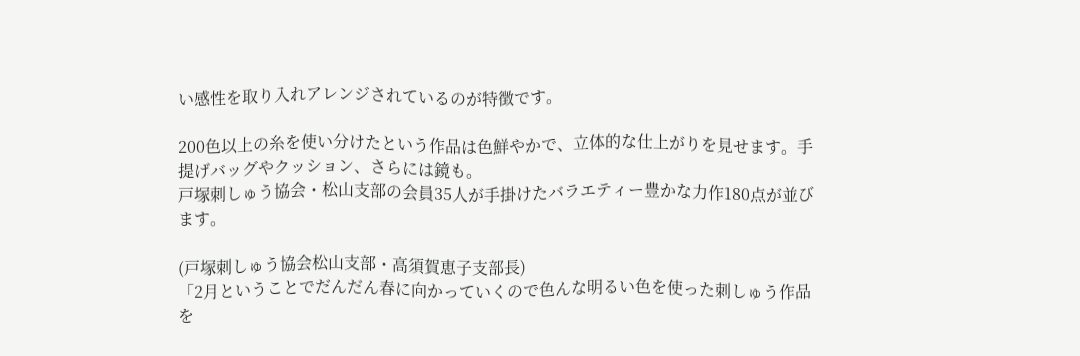い感性を取り入れアレンジされているのが特徴です。

200色以上の糸を使い分けたという作品は色鮮やかで、立体的な仕上がりを見せます。手提げバッグやクッション、さらには鏡も。
戸塚刺しゅう協会・松山支部の会員35人が手掛けたバラエティー豊かな力作180点が並びます。

(戸塚刺しゅう協会松山支部・高須賀恵子支部長)
「2月ということでだんだん春に向かっていくので色んな明るい色を使った刺しゅう作品を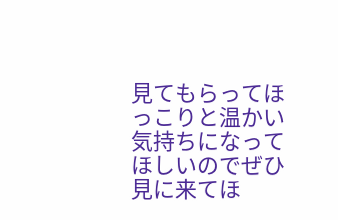見てもらってほっこりと温かい気持ちになってほしいのでぜひ見に来てほ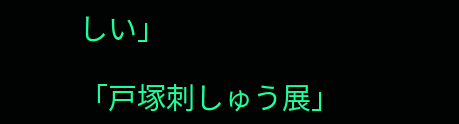しい」

「戸塚刺しゅう展」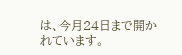は、今月24日まで開かれています。